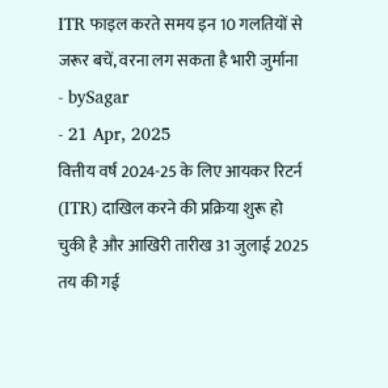ITR फाइल करते समय इन 10 गलतियों से जरूर बचें, वरना लग सकता है भारी जुर्माना
- bySagar
- 21 Apr, 2025
वित्तीय वर्ष 2024-25 के लिए आयकर रिटर्न (ITR) दाखिल करने की प्रक्रिया शुरू हो चुकी है और आखिरी तारीख 31 जुलाई 2025 तय की गई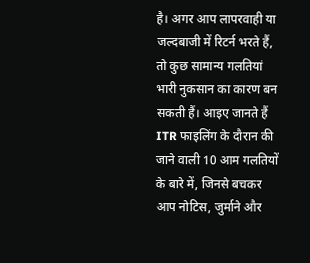है। अगर आप लापरवाही या जल्दबाजी में रिटर्न भरते हैं, तो कुछ सामान्य गलतियां भारी नुकसान का कारण बन सकती हैं। आइए जानते हैं ITR फाइलिंग के दौरान की जाने वाली 10 आम गलतियों के बारे में, जिनसे बचकर आप नोटिस, जुर्माने और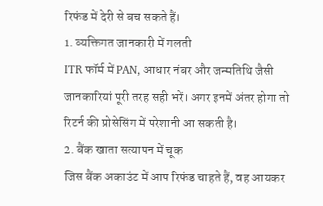रिफंड में देरी से बच सकते हैं।
1. व्यक्तिगत जानकारी में गलती
ITR फॉर्म में PAN, आधार नंबर और जन्मतिथि जैसी जानकारियां पूरी तरह सही भरें। अगर इनमें अंतर होगा तो रिटर्न की प्रोसेसिंग में परेशानी आ सकती है।
2. बैंक खाता सत्यापन में चूक
जिस बैंक अकाउंट में आप रिफंड चाहते हैं, वह आयकर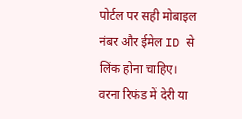पोर्टल पर सही मोबाइल नंबर और ईमेल ID से लिंक होना चाहिए। वरना रिफंड में देरी या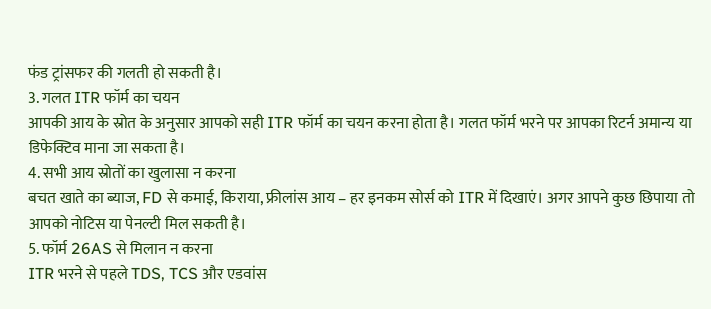फंड ट्रांसफर की गलती हो सकती है।
3. गलत ITR फॉर्म का चयन
आपकी आय के स्रोत के अनुसार आपको सही ITR फॉर्म का चयन करना होता है। गलत फॉर्म भरने पर आपका रिटर्न अमान्य या डिफेक्टिव माना जा सकता है।
4. सभी आय स्रोतों का खुलासा न करना
बचत खाते का ब्याज, FD से कमाई, किराया, फ्रीलांस आय – हर इनकम सोर्स को ITR में दिखाएं। अगर आपने कुछ छिपाया तो आपको नोटिस या पेनल्टी मिल सकती है।
5. फॉर्म 26AS से मिलान न करना
ITR भरने से पहले TDS, TCS और एडवांस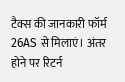टैक्स की जानकारी फॉर्म 26AS से मिलाएं। अंतर होने पर रिटर्न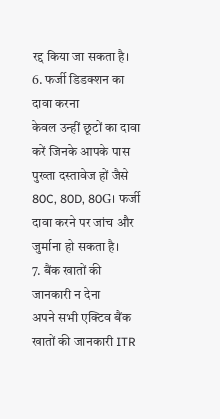रद्द किया जा सकता है।
6. फर्जी डिडक्शन का दावा करना
केवल उन्हीं छूटों का दावा करें जिनके आपके पास पुख्ता दस्तावेज हों जैसे 80C, 80D, 80G। फर्जी दावा करने पर जांच और जुर्माना हो सकता है।
7. बैंक खातों की जानकारी न देना
अपने सभी एक्टिव बैंक खातों की जानकारी ITR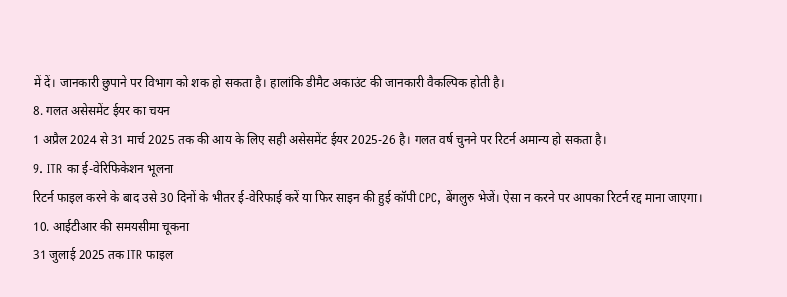में दें। जानकारी छुपाने पर विभाग को शक हो सकता है। हालांकि डीमैट अकाउंट की जानकारी वैकल्पिक होती है।
8. गलत असेसमेंट ईयर का चयन
1 अप्रैल 2024 से 31 मार्च 2025 तक की आय के लिए सही असेसमेंट ईयर 2025-26 है। गलत वर्ष चुनने पर रिटर्न अमान्य हो सकता है।
9. ITR का ई-वेरिफिकेशन भूलना
रिटर्न फाइल करने के बाद उसे 30 दिनों के भीतर ई-वेरिफाई करें या फिर साइन की हुई कॉपी CPC, बेंगलुरु भेजें। ऐसा न करने पर आपका रिटर्न रद्द माना जाएगा।
10. आईटीआर की समयसीमा चूकना
31 जुलाई 2025 तक ITR फाइल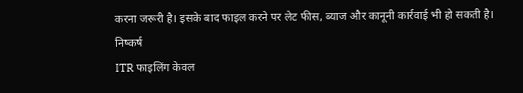करना जरूरी है। इसके बाद फाइल करने पर लेट फीस, ब्याज और कानूनी कार्रवाई भी हो सकती है।
निष्कर्ष
ITR फाइलिंग केवल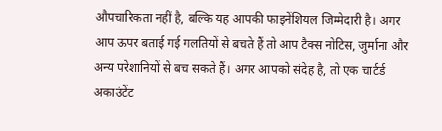औपचारिकता नहीं है, बल्कि यह आपकी फाइनेंशियल जिम्मेदारी है। अगर आप ऊपर बताई गई गलतियों से बचते हैं तो आप टैक्स नोटिस, जुर्माना और अन्य परेशानियों से बच सकते हैं। अगर आपको संदेह है, तो एक चार्टर्ड अकाउंटेंट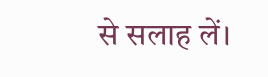से सलाह लें।